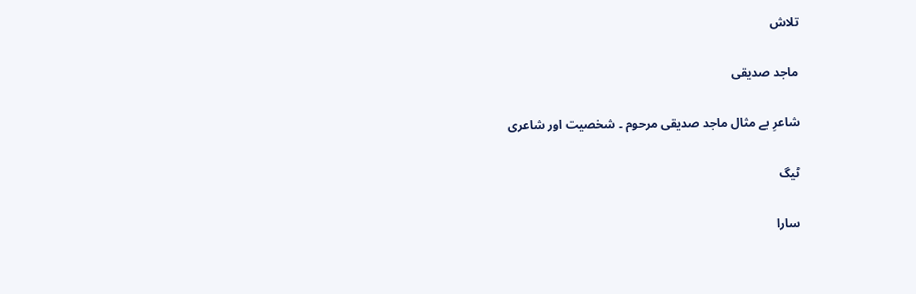تلاش

ماجد صدیقی

شاعرِ بے مثال ماجد صدیقی مرحوم ۔ شخصیت اور شاعری

ٹیگ

سارا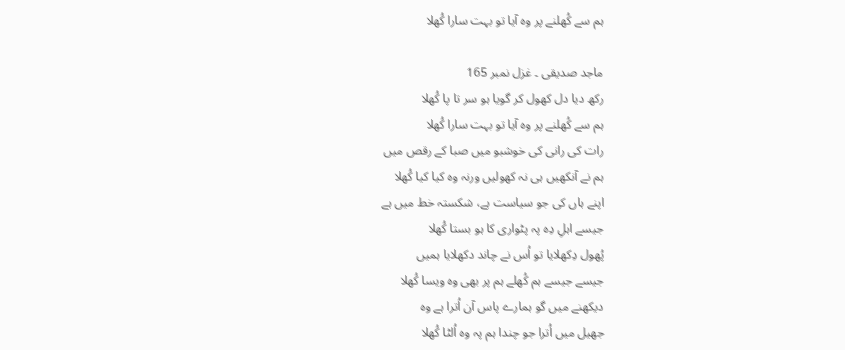ہم سے کُھلنے پر وہ آیا تو بہت سارا کُھلا

ماجد صدیقی ۔ غزل نمبر 165
رکھ دیا دل کھول کر گویا ہو سر تا پا کُھلا
ہم سے کُھلنے پر وہ آیا تو بہت سارا کُھلا
رات کی رانی کی خوشبو میں صبا کے رقص میں
ہم نے آنکھیں ہی نہ کھولیں ورنہ وہ کیا کیا کُھلا
اپنے ہاں کی جو سیاست ہے، شکستہ خط میں ہے
جیسے اہلِ دِہ پہ پٹواری کا ہو بستا کُھلا
پُھول دِکھلایا تو اُس نے چاند دکھلایا ہمیں
جیسے جیسے ہم کُھلے ہم پر بھی وہ ویسا کُھلا
دیکھنے میں گو ہمارے پاس آن اُترا ہے وہ
جھیل میں اُترا جو چندا ہم پہ وہ اُلٹا کُھلا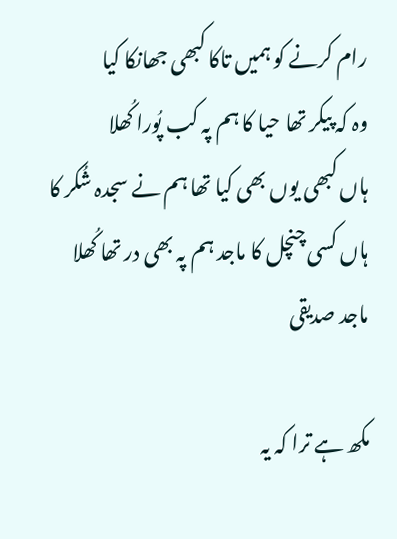رام کرنے کو ہمیں تاکا کبھی جھانکا کیا
وہ کہ پیکر تھا حیا کا ہم پہ کب پُورا کُھلا
ہاں کبھی یوں بھی کیا تھا ہم نے سجدہ شُکر کا
ہاں کسی چنچل کا ماجد ہم پہ بھی در تھا کُھلا
ماجد صدیقی

مکھ ہے ترا کہ یہ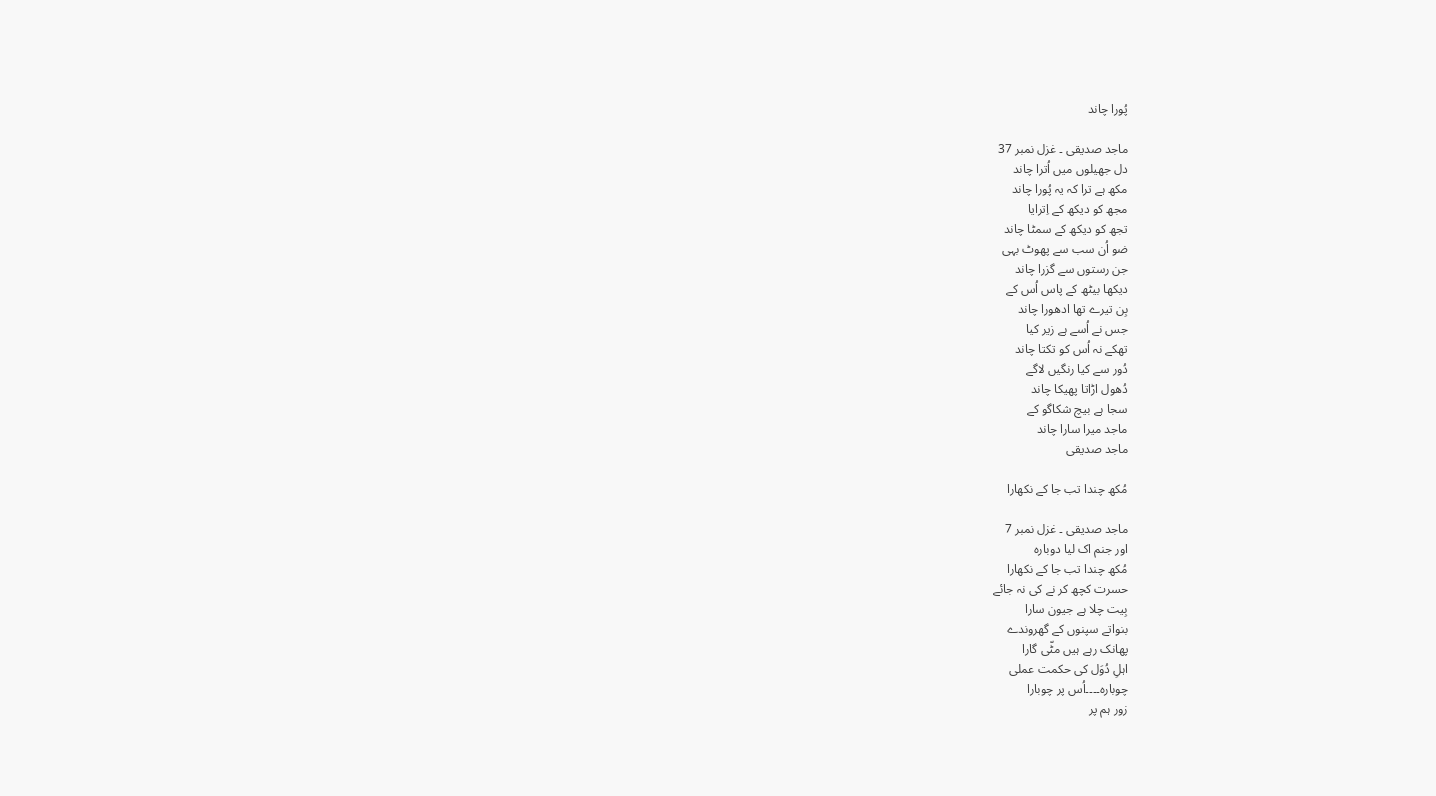پُورا چاند

ماجد صدیقی ۔ غزل نمبر 37
دل جھیلوں میں اُترا چاند
مکھ ہے ترا کہ یہ پُورا چاند
مجھ کو دیکھ کے اِترایا
تجھ کو دیکھ کے سمٹا چاند
ضو اُن سب سے پھوٹ بہی
جن رستوں سے گزرا چاند
دیکھا بیٹھ کے پاس اُس کے
بِن تیرے تھا ادھورا چاند
جس نے اُسے ہے زیر کیا
تھکے نہ اُس کو تکتا چاند
دُور سے کیا رنگیں لاگے
دُھول اڑاتا پھیکا چاند
سجا ہے بیچ شکاگو کے
ماجد میرا سارا چاند
ماجد صدیقی

مُکھ چندا تب جا کے نکھارا

ماجد صدیقی ۔ غزل نمبر 7
اور جنم اک لیا دوبارہ
مُکھ چندا تب جا کے نکھارا
حسرت کچھ کر نے کی نہ جائے
بِیت چلا ہے جیون سارا
بنواتے سپنوں کے گھروندے
پھانک رہے ہیں مٹّی گارا
اہلِ دُوَل کی حکمت عملی
چوبارہ۔۔۔۔اُس پر چوبارا
زور ہم پر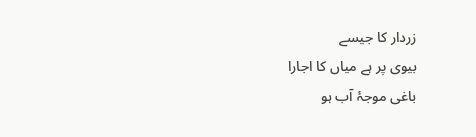زردار کا جیسے
بیوی پر ہے میاں کا اجارا
باغی موجۂ آب ہو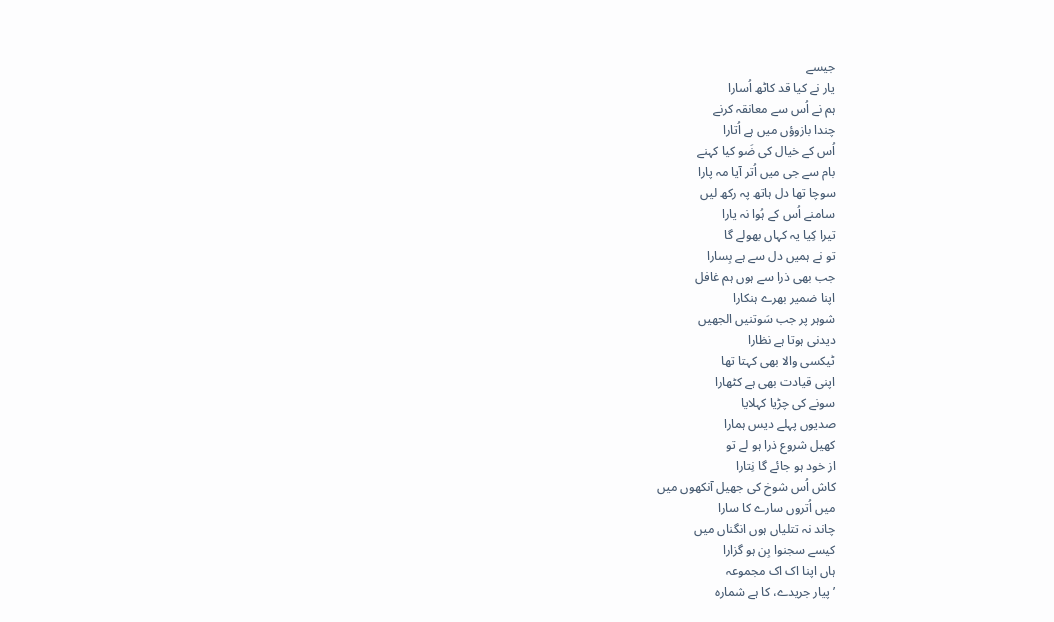جیسے
یار نے کیا قد کاٹھ اُسارا
ہم نے اُس سے معانقہ کرنے
چندا بازوؤں میں ہے اُتارا
اُس کے خیال کی ضَو کیا کہنے
بام سے جی میں اُتر آیا مہ پارا
سوچا تھا دل ہاتھ پہ رکھ لیں
سامنے اُس کے ہُوا نہ یارا
تیرا کِیا یہ کہاں بھولے گا
تو نے ہمیں دل سے ہے بِسارا
جب بھی ذرا سے ہوں ہم غافل
اپنا ضمیر بھرے ہنکارا
شوہر پر جب سَوتنیں الجھیں
دیدنی ہوتا ہے نظارا
ٹیکسی والا بھی کہتا تھا
اپنی قیادت بھی ہے کٹھارا
سونے کی چڑیا کہلایا
صدیوں پہلے دیس ہمارا
کھیل شروع ذرا ہو لے تو
از خود ہو جائے گا نِتارا
کاش اُس شوخ کی جھیل آنکھوں میں
میں اُتروں سارے کا سارا
چاند نہ تتلیاں ہوں انگناں میں
کیسے سجنوا بِن ہو گزارا
ہاں اپنا اک اک مجموعہ
’پیار جریدے، کا ہے شمارہ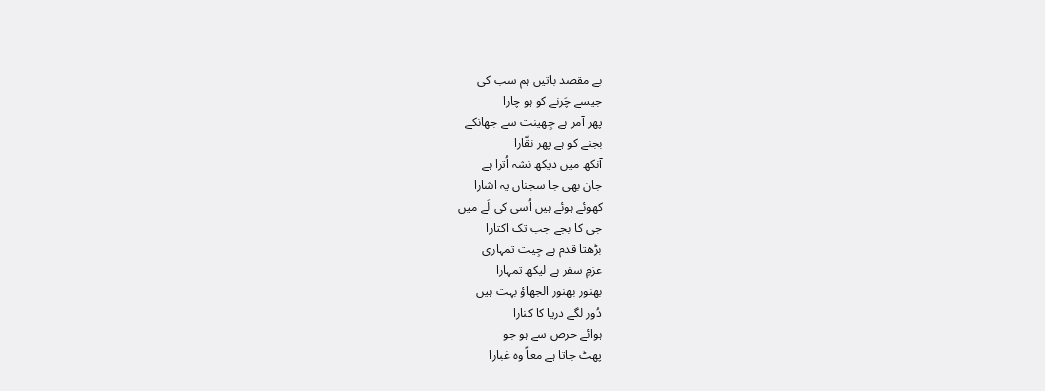بے مقصد باتیں ہم سب کی
جیسے چَرنے کو ہو چارا
پھر آمر ہے جِھینت سے جھانکے
بجنے کو ہے پھر نقّارا
آنکھ میں دیکھ نشہ اُترا ہے
جان بھی جا سجناں یہ اشارا
کھوئے ہوئے ہیں اُسی کی لَے میں
جی کا بجے جب تک اکتارا
بڑھتا قدم ہے جِیت تمہاری
عزمِ سفر ہے لیکھ تمہارا
بھنور بھنور الجھاؤ بہت ہیں
دُور لگے دریا کا کنارا
ہوائے حرص سے ہو جو
پھٹ جاتا ہے معاً وہ غبارا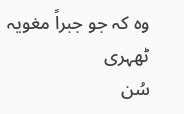وہ کہ جو جبراً مغویہ ٹھہری
سُن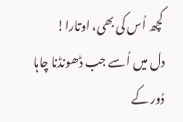کچھ اُس کی بھی، اوتارا!
دل میں اُسے جب ڈھونڈنا چاہا
دُور کے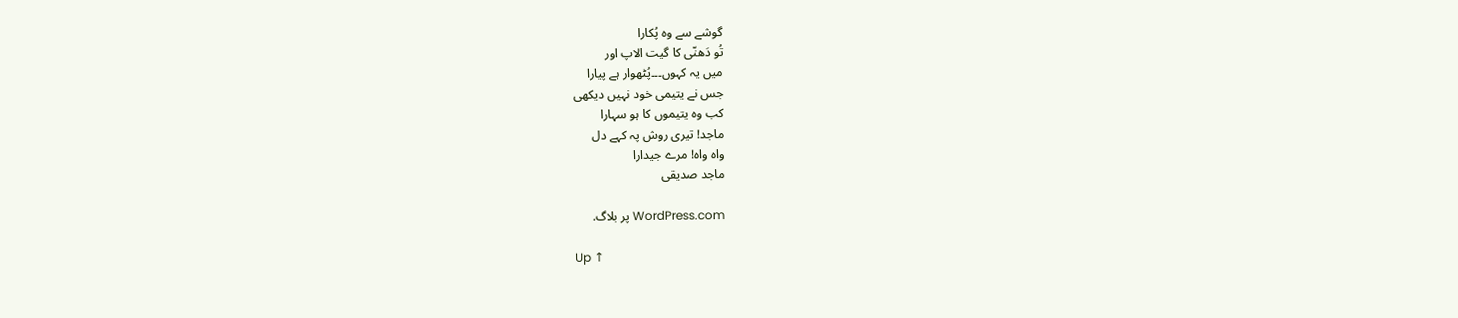گوشے سے وہ پُکارا
تُو دَھنّی کا گیت الاپ اور
میں یہ کہوں۔۔۔پُٹھوار ہے پیارا
جس نے یتیمی خود نہیں دیکھی
کب وہ یتیموں کا ہو سہارا
ماجد! تیری روش پہ کہے دل
واہ واہ! مرے جیدارا
ماجد صدیقی

WordPress.com پر بلاگ.

Up ↑